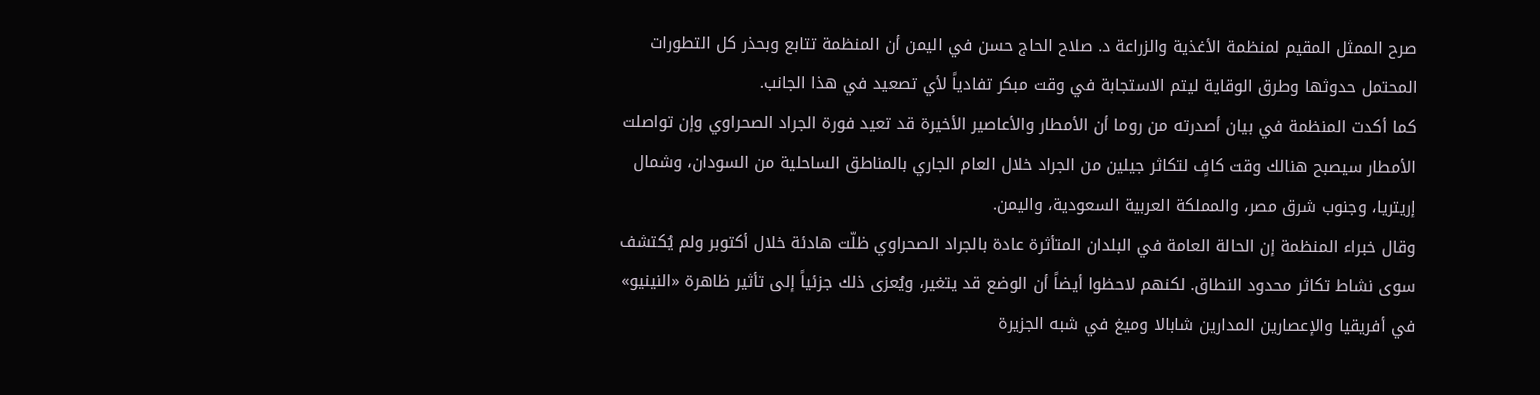صرح الممثل المقيم لمنظمة الأغذية والزراعة د. صلاح الحاج حسن في اليمن أن المنظمة تتابع وبحذر كل التطورات المحتمل حدوثها وطرق الوقاية ليتم الاستجابة في وقت مبكر تفادياً لأي تصعيد في هذا الجانب.
كما أكدت المنظمة في بيان أصدرته من روما أن الأمطار والأعاصير الأخيرة قد تعيد فورة الجراد الصحراوي وإن تواصلت الأمطار سيصبح هنالك وقت كافٍ لتكاثر جيلين من الجراد خلال العام الجاري بالمناطق الساحلية من السودان، وشمال إريتريا، وجنوب شرق مصر، والمملكة العربية السعودية، واليمن.
وقال خبراء المنظمة إن الحالة العامة في البلدان المتأثرة عادة بالجراد الصحراوي ظلّت هادئة خلال أكتوبر ولم يُكتشف سوى نشاط تكاثر محدود النطاق. لكنهم لاحظوا أيضاً أن الوضع قد يتغير، ويُعزى ذلك جزئياً إلى تأثير ظاهرة «النينيو» في أفريقيا والإعصارين المدارين شابالا وميغ في شبه الجزيرة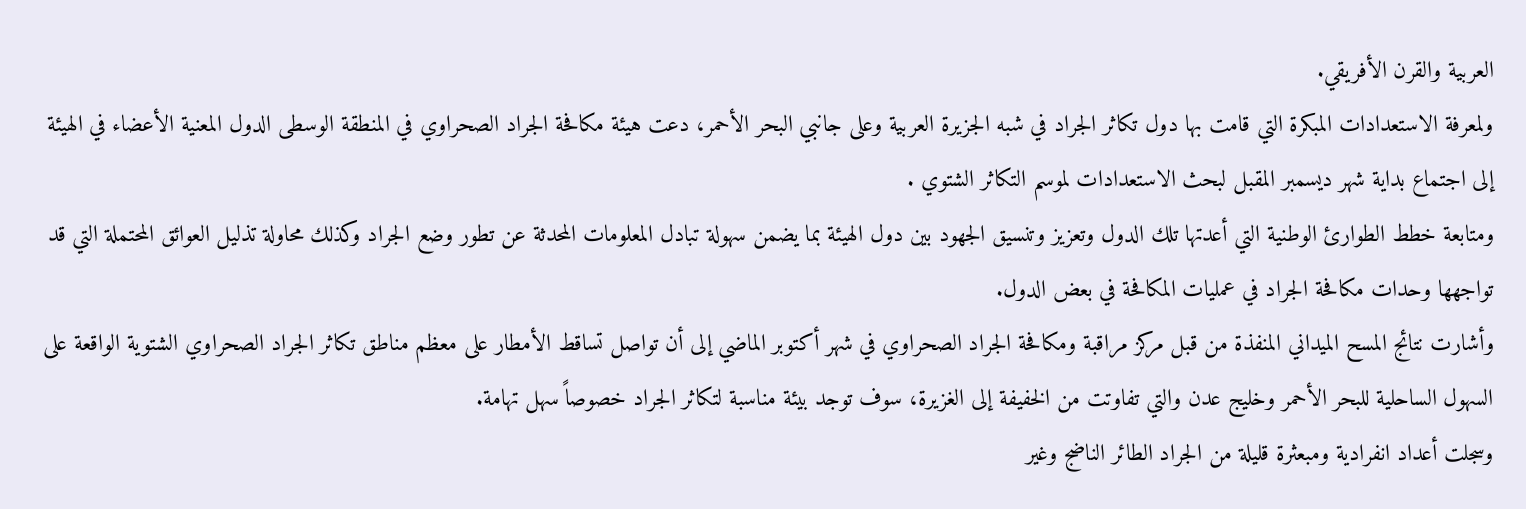العربية والقرن الأفريقي.
ولمعرفة الاستعدادات المبكرة التي قامت بها دول تكاثر الجراد في شبه الجزيرة العربية وعلى جانبي البحر الأحمر، دعت هيئة مكافحة الجراد الصحراوي في المنطقة الوسطى الدول المعنية الأعضاء في الهيئة إلى اجتماع بداية شهر ديسمبر المقبل لبحث الاستعدادات لموسم التكاثر الشتوي .
ومتابعة خطط الطوارئ الوطنية التي أعدتها تلك الدول وتعزيز وتنسيق الجهود بين دول الهيئة بما يضمن سهولة تبادل المعلومات المحدثة عن تطور وضع الجراد وكذلك محاولة تذليل العوائق المحتملة التي قد تواجهها وحدات مكافحة الجراد في عمليات المكافحة في بعض الدول.
وأشارت نتائج المسح الميداني المنفذة من قبل مركز مراقبة ومكافحة الجراد الصحراوي في شهر أكتوبر الماضي إلى أن تواصل تساقط الأمطار على معظم مناطق تكاثر الجراد الصحراوي الشتوية الواقعة على السهول الساحلية للبحر الأحمر وخليج عدن والتي تفاوتت من الخفيفة إلى الغزيرة، سوف توجد بيئة مناسبة لتكاثر الجراد خصوصاً سهل تهامة.
وسجلت أعداد انفرادية ومبعثرة قليلة من الجراد الطائر الناضج وغير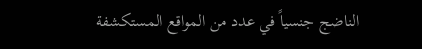الناضج جنسياً في عدد من المواقع المستكشفة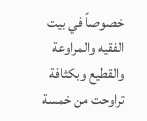خصوصاً في بيت الفقيه والمراوعة والقطيع وبكثافة تراوحت من خمسة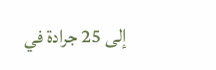إلى 25 جرادة في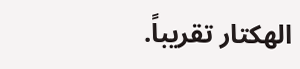الهكتار تقريباً.